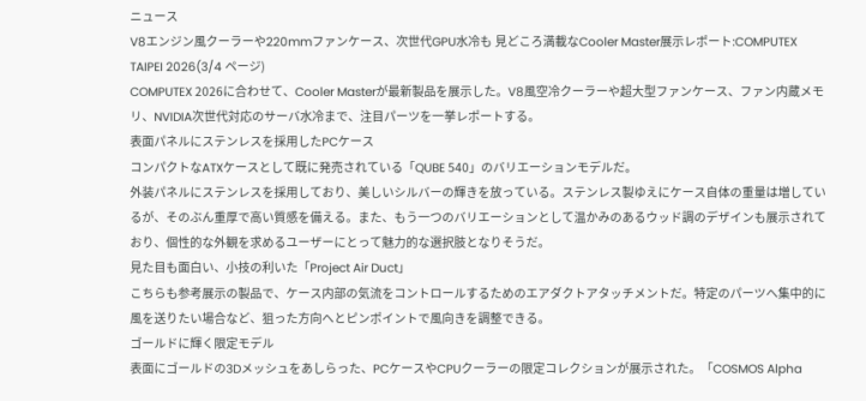ニュース
V8エンジン風クーラーや220mmファンケース、次世代GPU水冷も 見どころ満載なCooler Master展示レポート:COMPUTEX TAIPEI 2026(3/4 ページ)
COMPUTEX 2026に合わせて、Cooler Masterが最新製品を展示した。V8風空冷クーラーや超大型ファンケース、ファン内蔵メモリ、NVIDIA次世代対応のサーバ水冷まで、注目パーツを一挙レポートする。
表面パネルにステンレスを採用したPCケース
コンパクトなATXケースとして既に発売されている「QUBE 540」のバリエーションモデルだ。
外装パネルにステンレスを採用しており、美しいシルバーの輝きを放っている。ステンレス製ゆえにケース自体の重量は増しているが、そのぶん重厚で高い質感を備える。また、もう一つのバリエーションとして温かみのあるウッド調のデザインも展示されており、個性的な外観を求めるユーザーにとって魅力的な選択肢となりそうだ。
見た目も面白い、小技の利いた「Project Air Duct」
こちらも参考展示の製品で、ケース内部の気流をコントロールするためのエアダクトアタッチメントだ。特定のパーツへ集中的に風を送りたい場合など、狙った方向へとピンポイントで風向きを調整できる。
ゴールドに輝く限定モデル
表面にゴールドの3Dメッシュをあしらった、PCケースやCPUクーラーの限定コレクションが展示された。「COSMOS Alpha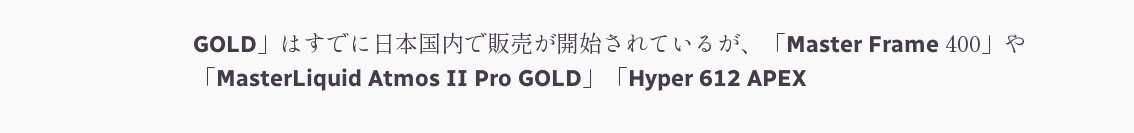GOLD」はすでに日本国内で販売が開始されているが、「Master Frame 400」や「MasterLiquid Atmos II Pro GOLD」「Hyper 612 APEX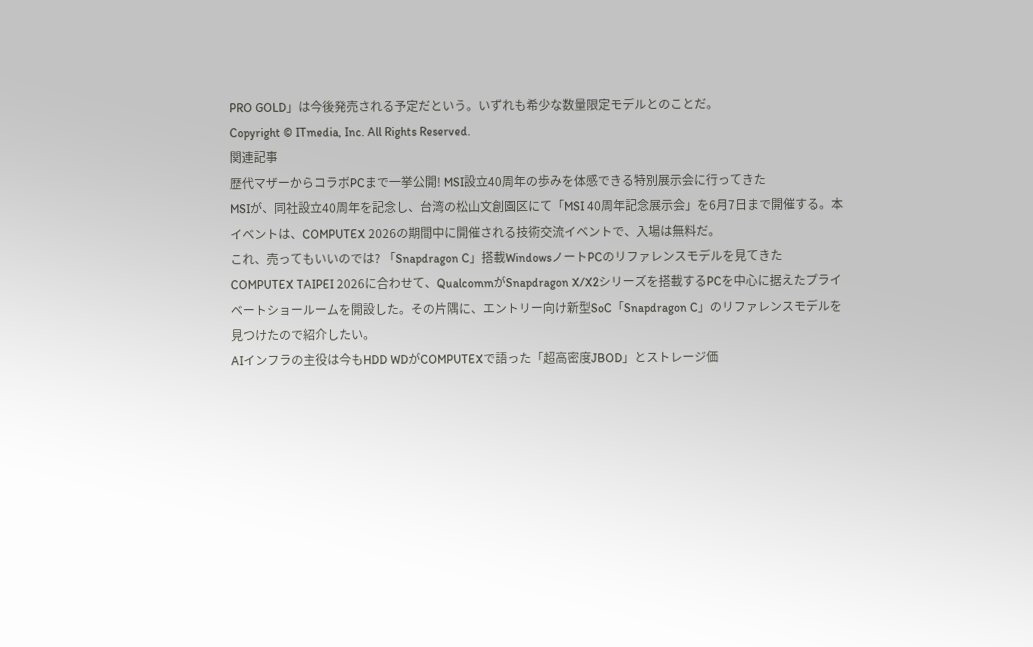PRO GOLD」は今後発売される予定だという。いずれも希少な数量限定モデルとのことだ。
Copyright © ITmedia, Inc. All Rights Reserved.
関連記事
歴代マザーからコラボPCまで一挙公開! MSI設立40周年の歩みを体感できる特別展示会に行ってきた
MSIが、同社設立40周年を記念し、台湾の松山文創園区にて「MSI 40周年記念展示会」を6月7日まで開催する。本イベントは、COMPUTEX 2026の期間中に開催される技術交流イベントで、入場は無料だ。
これ、売ってもいいのでは? 「Snapdragon C」搭載WindowsノートPCのリファレンスモデルを見てきた
COMPUTEX TAIPEI 2026に合わせて、QualcommがSnapdragon X/X2シリーズを搭載するPCを中心に据えたプライベートショールームを開設した。その片隅に、エントリー向け新型SoC「Snapdragon C」のリファレンスモデルを見つけたので紹介したい。
AIインフラの主役は今もHDD WDがCOMPUTEXで語った「超高密度JBOD」とストレージ価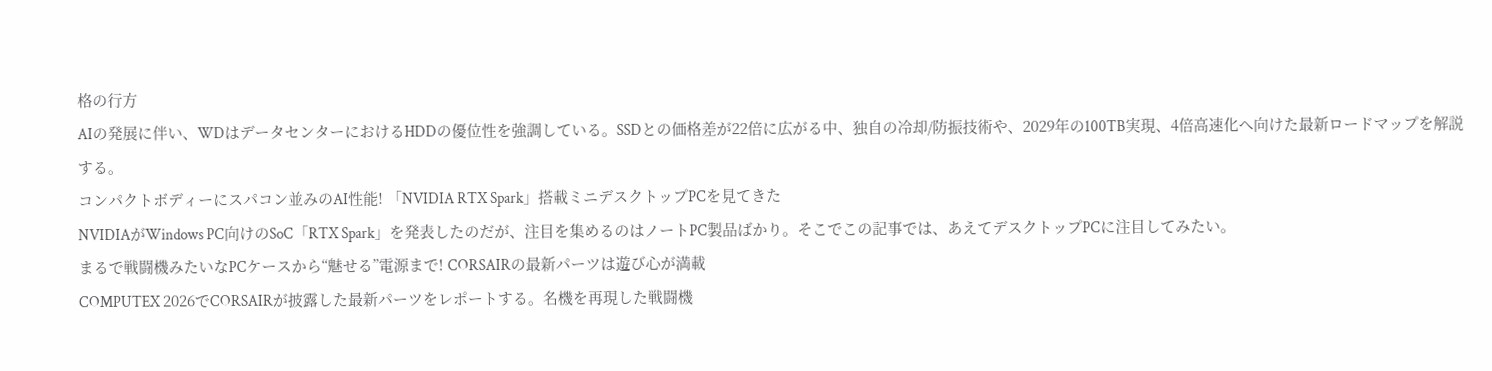格の行方
AIの発展に伴い、WDはデータセンターにおけるHDDの優位性を強調している。SSDとの価格差が22倍に広がる中、独自の冷却/防振技術や、2029年の100TB実現、4倍高速化へ向けた最新ロードマップを解説する。
コンパクトボディーにスパコン並みのAI性能! 「NVIDIA RTX Spark」搭載ミニデスクトップPCを見てきた
NVIDIAがWindows PC向けのSoC「RTX Spark」を発表したのだが、注目を集めるのはノートPC製品ばかり。そこでこの記事では、あえてデスクトップPCに注目してみたい。
まるで戦闘機みたいなPCケースから“魅せる”電源まで! CORSAIRの最新パーツは遊び心が満載
COMPUTEX 2026でCORSAIRが披露した最新パーツをレポートする。名機を再現した戦闘機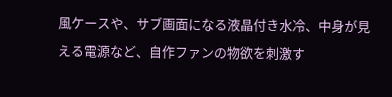風ケースや、サブ画面になる液晶付き水冷、中身が見える電源など、自作ファンの物欲を刺激す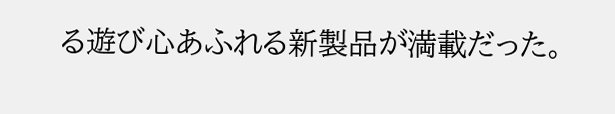る遊び心あふれる新製品が満載だった。